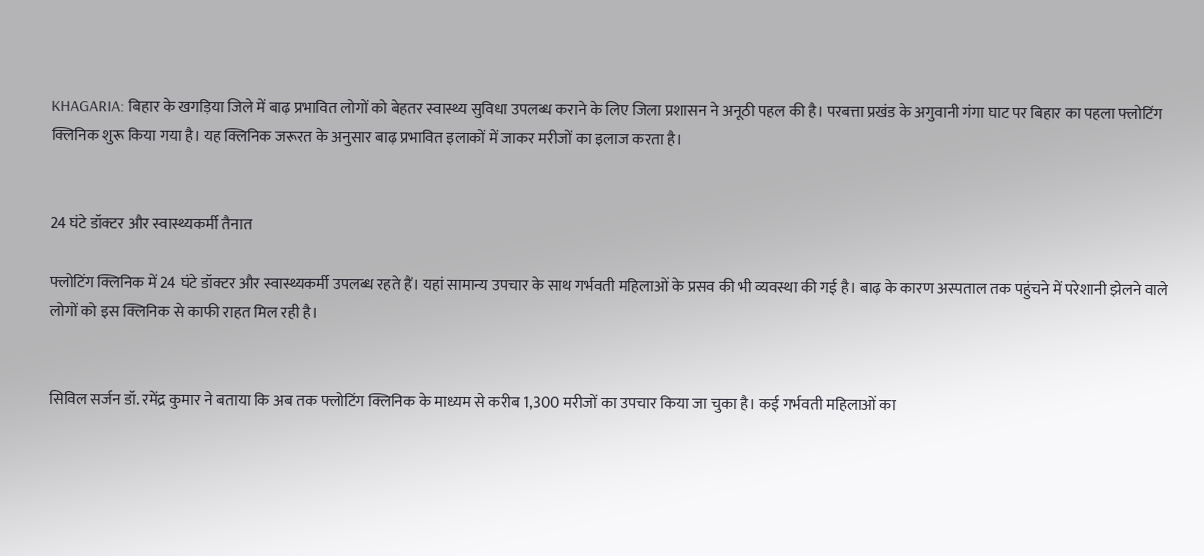KHAGARIA: बिहार के खगड़िया जिले में बाढ़ प्रभावित लोगों को बेहतर स्वास्थ्य सुविधा उपलब्ध कराने के लिए जिला प्रशासन ने अनूठी पहल की है। परबत्ता प्रखंड के अगुवानी गंगा घाट पर बिहार का पहला फ्लोटिंग क्लिनिक शुरू किया गया है। यह क्लिनिक जरूरत के अनुसार बाढ़ प्रभावित इलाकों में जाकर मरीजों का इलाज करता है।


24 घंटे डॉक्टर और स्वास्थ्यकर्मी तैनात

फ्लोटिंग क्लिनिक में 24 घंटे डॉक्टर और स्वास्थ्यकर्मी उपलब्ध रहते हैं। यहां सामान्य उपचार के साथ गर्भवती महिलाओं के प्रसव की भी व्यवस्था की गई है। बाढ़ के कारण अस्पताल तक पहुंचने में परेशानी झेलने वाले लोगों को इस क्लिनिक से काफी राहत मिल रही है।


सिविल सर्जन डॉ. रमेंद्र कुमार ने बताया कि अब तक फ्लोटिंग क्लिनिक के माध्यम से करीब 1,300 मरीजों का उपचार किया जा चुका है। कई गर्भवती महिलाओं का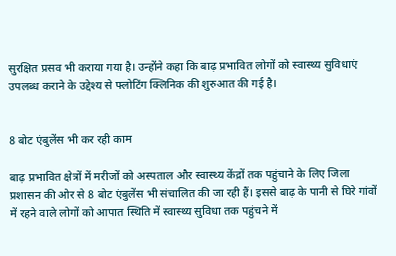सुरक्षित प्रसव भी कराया गया है। उन्होंने कहा कि बाढ़ प्रभावित लोगों को स्वास्थ्य सुविधाएं उपलब्ध कराने के उद्देश्य से फ्लोटिंग क्लिनिक की शुरुआत की गई है।


8 बोट एंबुलेंस भी कर रही काम

बाढ़ प्रभावित क्षेत्रों में मरीजों को अस्पताल और स्वास्थ्य केंद्रों तक पहुंचाने के लिए जिला प्रशासन की ओर से 8 बोट एंबुलेंस भी संचालित की जा रही हैं। इससे बाढ़ के पानी से घिरे गांवों में रहने वाले लोगों को आपात स्थिति में स्वास्थ्य सुविधा तक पहुंचने में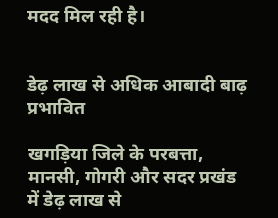मदद मिल रही है।


डेढ़ लाख से अधिक आबादी बाढ़ प्रभावित

खगड़िया जिले के परबत्ता, मानसी, गोगरी और सदर प्रखंड में डेढ़ लाख से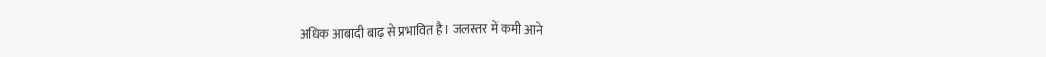अधिक आबादी बाढ़ से प्रभावित है। जलस्तर में कमी आने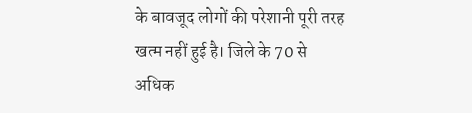के बावजूद लोगों की परेशानी पूरी तरह खत्म नहीं हुई है। जिले के 70 से अधिक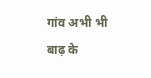गांव अभी भी बाढ़ के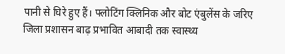पानी से घिरे हुए हैं। फ्लोटिंग क्लिनिक और बोट एंबुलेंस के जरिए जिला प्रशासन बाढ़ प्रभावित आबादी तक स्वास्थ्य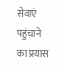सेवाएं पहुंचाने का प्रयास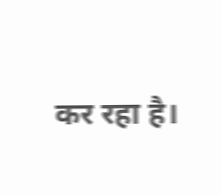कर रहा है।